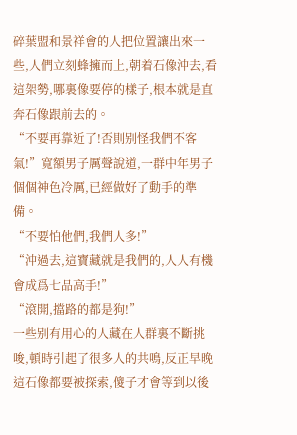碎葉盟和景祥會的人把位置讓出來一些,人們立刻蜂擁而上,朝着石像沖去,看這架勢,哪裏像要停的樣子,根本就是直奔石像跟前去的。
“不要再靠近了!否則别怪我們不客氣!”寬額男子厲聲說道,一群中年男子個個神色冷厲,已經做好了動手的準備。
“不要怕他們,我們人多!”
“沖過去,這寶藏就是我們的,人人有機會成爲七品高手!”
“滾開,擋路的都是狗!”
一些别有用心的人藏在人群裏不斷挑唆,頓時引起了很多人的共鳴,反正早晚這石像都要被探索,傻子才會等到以後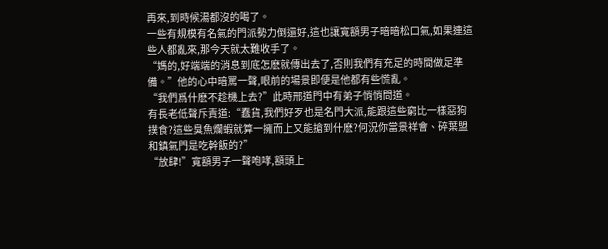再來,到時候湯都沒的喝了。
一些有規模有名氣的門派勢力倒還好,這也讓寬額男子暗暗松口氣,如果連這些人都亂來,那今天就太難收手了。
“媽的,好端端的消息到底怎麽就傳出去了,否則我們有充足的時間做足準備。”他的心中暗罵一聲,眼前的場景即便是他都有些慌亂。
“我們爲什麽不趁機上去?”此時邢道門中有弟子悄悄問道。
有長老低聲斥責道:“蠢貨,我們好歹也是名門大派,能跟這些窮比一樣惡狗撲食?這些臭魚爛蝦就算一擁而上又能搶到什麽?何況你當景祥會、碎葉盟和鎮氣門是吃幹飯的?”
“放肆!”寬額男子一聲咆哮,額頭上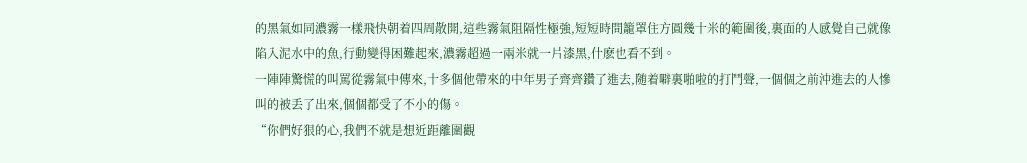的黑氣如同濃霧一樣飛快朝着四周散開,這些霧氣阻隔性極強,短短時間籠罩住方圓幾十米的範圍後,裏面的人感覺自己就像陷入泥水中的魚,行動變得困難起來,濃霧超過一兩米就一片漆黑,什麽也看不到。
一陣陣驚慌的叫罵從霧氣中傳來,十多個他帶來的中年男子齊齊鑽了進去,随着噼裏啪啦的打鬥聲,一個個之前沖進去的人慘叫的被丢了出來,個個都受了不小的傷。
“你們好狠的心,我們不就是想近距離圍觀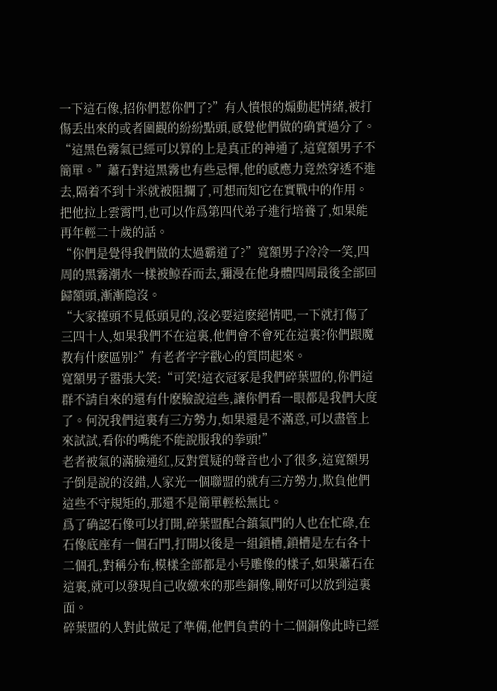一下這石像,招你們惹你們了?”有人憤恨的煽動起情緒,被打傷丢出來的或者圍觀的紛紛點頭,感覺他們做的确實過分了。
“這黑色霧氣已經可以算的上是真正的神通了,這寬額男子不簡單。”蕭石對這黑霧也有些忌憚,他的感應力竟然穿透不進去,隔着不到十米就被阻攔了,可想而知它在實戰中的作用。
把他拉上雲霄門,也可以作爲第四代弟子進行培養了,如果能再年輕二十歲的話。
“你們是覺得我們做的太過霸道了?”寬額男子冷冷一笑,四周的黑霧潮水一樣被鲸吞而去,彌漫在他身體四周最後全部回歸額頭,漸漸隐沒。
“大家擡頭不見低頭見的,沒必要這麽絕情吧,一下就打傷了三四十人,如果我們不在這裏,他們會不會死在這裏?你們跟魔教有什麽區别?”有老者字字戳心的質問起來。
寬額男子嚣張大笑:“可笑!這衣冠冢是我們碎葉盟的,你們這群不請自來的還有什麽臉說這些,讓你們看一眼都是我們大度了。何況我們這裏有三方勢力,如果還是不滿意,可以盡管上來試試,看你的嘴能不能說服我的拳頭!”
老者被氣的滿臉通紅,反對質疑的聲音也小了很多,這寬額男子倒是說的沒錯,人家光一個聯盟的就有三方勢力,欺負他們這些不守規矩的,那還不是簡單輕松無比。
爲了确認石像可以打開,碎葉盟配合鎮氣門的人也在忙碌,在石像底座有一個石門,打開以後是一組鎖槽,鎖槽是左右各十二個孔,對稱分布,模樣全部都是小号雕像的樣子,如果蕭石在這裏,就可以發現自己收繳來的那些銅像,剛好可以放到這裏面。
碎葉盟的人對此做足了準備,他們負責的十二個銅像此時已經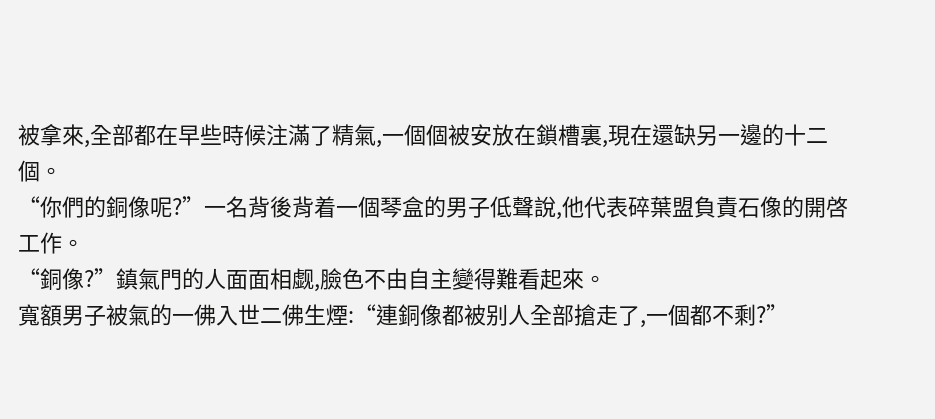被拿來,全部都在早些時候注滿了精氣,一個個被安放在鎖槽裏,現在還缺另一邊的十二個。
“你們的銅像呢?”一名背後背着一個琴盒的男子低聲說,他代表碎葉盟負責石像的開啓工作。
“銅像?”鎮氣門的人面面相觑,臉色不由自主變得難看起來。
寬額男子被氣的一佛入世二佛生煙:“連銅像都被别人全部搶走了,一個都不剩?”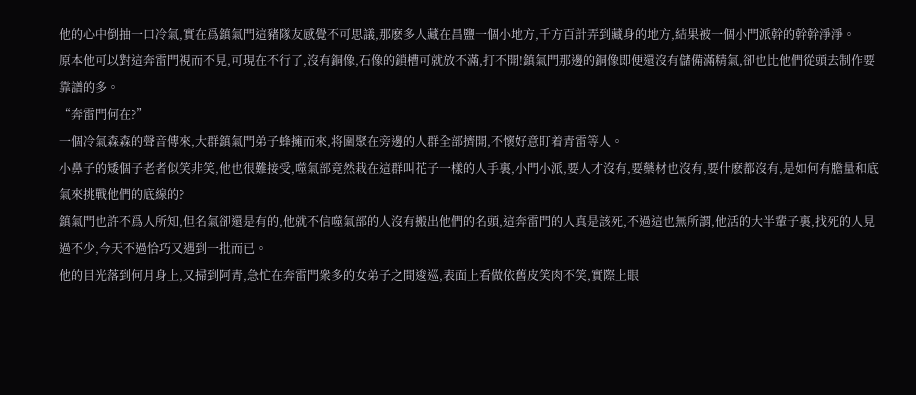他的心中倒抽一口冷氣,實在爲鎮氣門這豬隊友感覺不可思議,那麽多人藏在昌鹽一個小地方,千方百計弄到藏身的地方,結果被一個小門派幹的幹幹淨淨。
原本他可以對這奔雷門視而不見,可現在不行了,沒有銅像,石像的鎖槽可就放不滿,打不開!鎮氣門那邊的銅像即便還沒有儲備滿精氣,卻也比他們從頭去制作要靠譜的多。
“奔雷門何在?”
一個冷氣森森的聲音傳來,大群鎮氣門弟子蜂擁而來,将圍聚在旁邊的人群全部擠開,不懷好意盯着青雷等人。
小鼻子的矮個子老者似笑非笑,他也很難接受,噬氣部竟然栽在這群叫花子一樣的人手裏,小門小派,要人才沒有,要藥材也沒有,要什麽都沒有,是如何有膽量和底氣來挑戰他們的底線的?
鎮氣門也許不爲人所知,但名氣卻還是有的,他就不信噬氣部的人沒有搬出他們的名頭,這奔雷門的人真是該死,不過這也無所謂,他活的大半輩子裏,找死的人見過不少,今天不過恰巧又遇到一批而已。
他的目光落到何月身上,又掃到阿青,急忙在奔雷門衆多的女弟子之間逡巡,表面上看做依舊皮笑肉不笑,實際上眼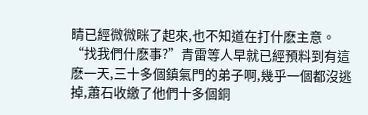睛已經微微眯了起來,也不知道在打什麽主意。
“找我們什麽事?”青雷等人早就已經預料到有這麽一天,三十多個鎮氣門的弟子啊,幾乎一個都沒逃掉,蕭石收繳了他們十多個銅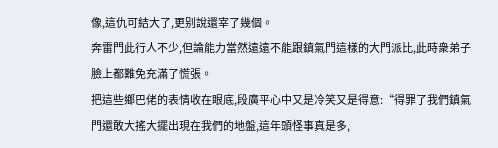像,這仇可結大了,更别說還宰了幾個。
奔雷門此行人不少,但論能力當然遠遠不能跟鎮氣門這樣的大門派比,此時衆弟子臉上都難免充滿了慌張。
把這些鄉巴佬的表情收在眼底,段廣平心中又是冷笑又是得意:“得罪了我們鎮氣門還敢大搖大擺出現在我們的地盤,這年頭怪事真是多,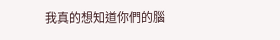我真的想知道你們的腦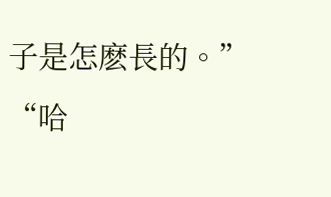子是怎麽長的。”
“哈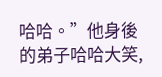哈哈。”他身後的弟子哈哈大笑,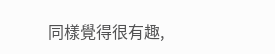同樣覺得很有趣,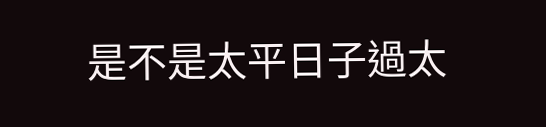是不是太平日子過太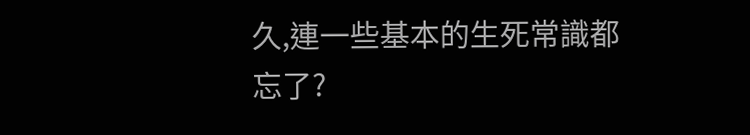久,連一些基本的生死常識都忘了?